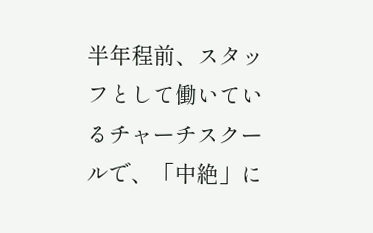半年程前、スタッフとして働いているチャーチスクールで、「中絶」に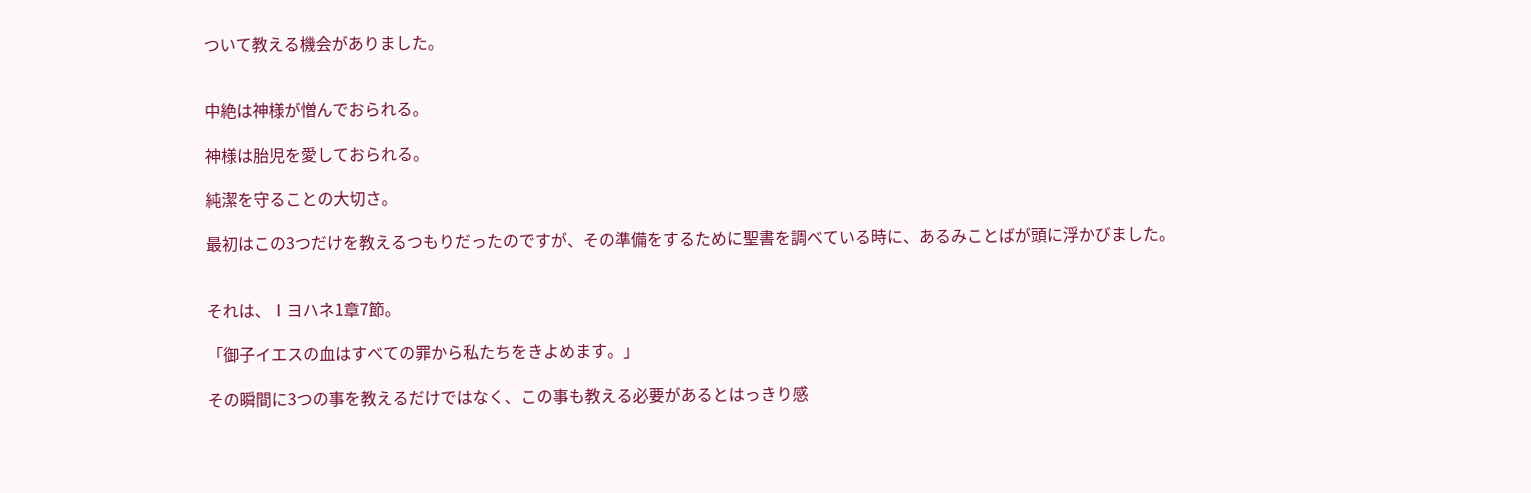ついて教える機会がありました。


中絶は神様が憎んでおられる。

神様は胎児を愛しておられる。

純潔を守ることの大切さ。

最初はこの3つだけを教えるつもりだったのですが、その準備をするために聖書を調べている時に、あるみことばが頭に浮かびました。


それは、Ⅰヨハネ1章7節。

「御子イエスの血はすべての罪から私たちをきよめます。」

その瞬間に3つの事を教えるだけではなく、この事も教える必要があるとはっきり感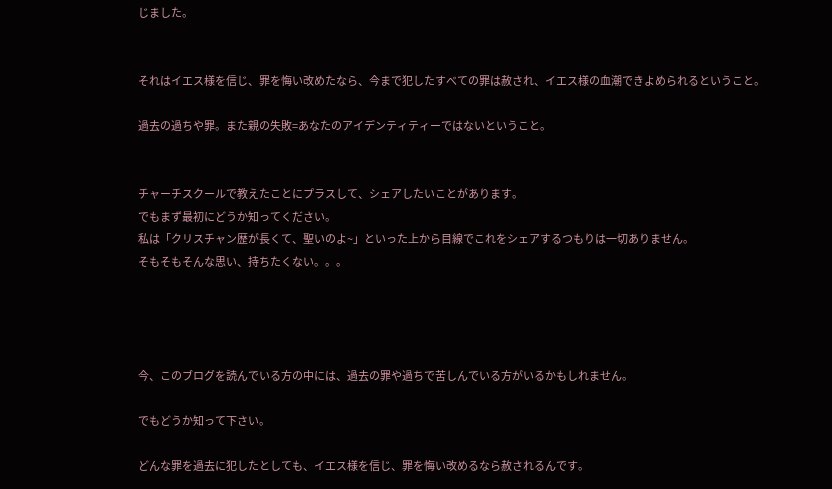じました。


それはイエス様を信じ、罪を悔い改めたなら、今まで犯したすべての罪は赦され、イエス様の血潮できよめられるということ。

過去の過ちや罪。また親の失敗=あなたのアイデンティティーではないということ。


チャーチスクールで教えたことにプラスして、シェアしたいことがあります。
でもまず最初にどうか知ってください。
私は「クリスチャン歴が長くて、聖いのよ~」といった上から目線でこれをシェアするつもりは一切ありません。
そもそもそんな思い、持ちたくない。。。




今、このブログを読んでいる方の中には、過去の罪や過ちで苦しんでいる方がいるかもしれません。

でもどうか知って下さい。

どんな罪を過去に犯したとしても、イエス様を信じ、罪を悔い改めるなら赦されるんです。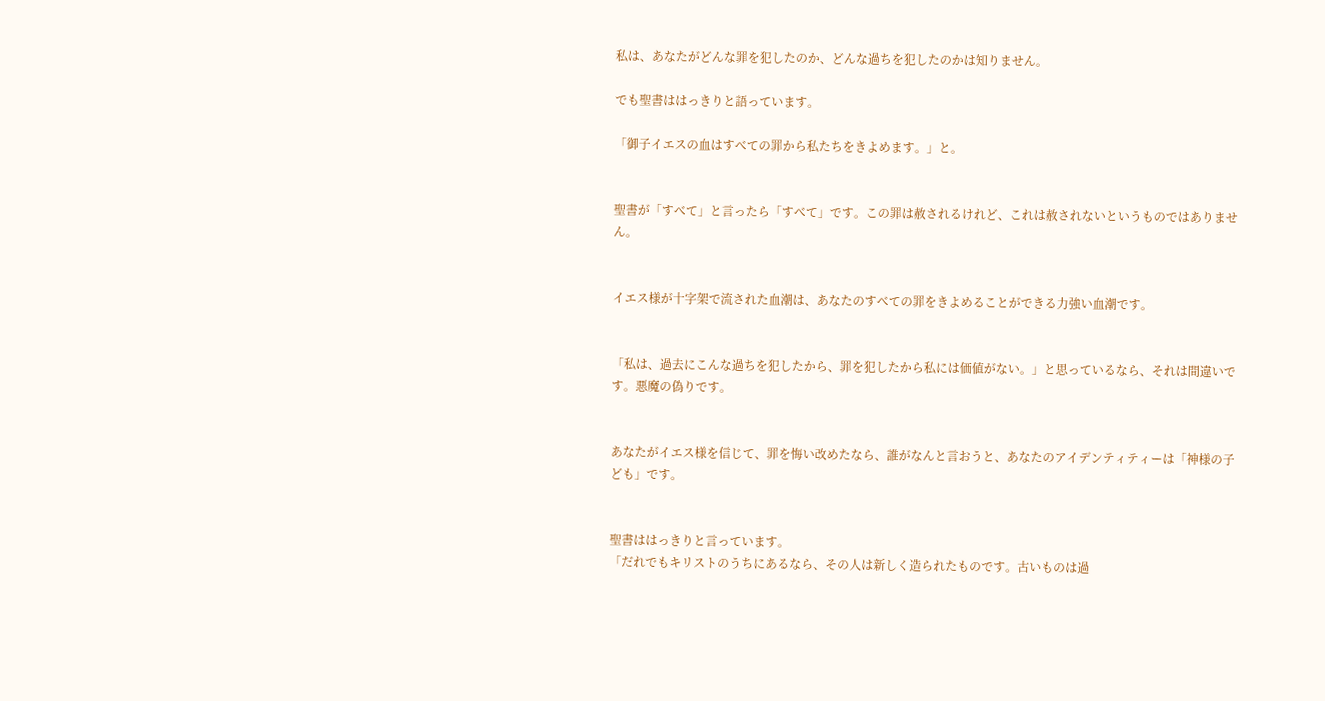私は、あなたがどんな罪を犯したのか、どんな過ちを犯したのかは知りません。

でも聖書ははっきりと語っています。

「御子イエスの血はすべての罪から私たちをきよめます。」と。


聖書が「すべて」と言ったら「すべて」です。この罪は赦されるけれど、これは赦されないというものではありません。


イエス様が十字架で流された血潮は、あなたのすべての罪をきよめることができる力強い血潮です。


「私は、過去にこんな過ちを犯したから、罪を犯したから私には価値がない。」と思っているなら、それは間違いです。悪魔の偽りです。


あなたがイエス様を信じて、罪を悔い改めたなら、誰がなんと言おうと、あなたのアイデンティティーは「神様の子ども」です。


聖書ははっきりと言っています。
「だれでもキリストのうちにあるなら、その人は新しく造られたものです。古いものは過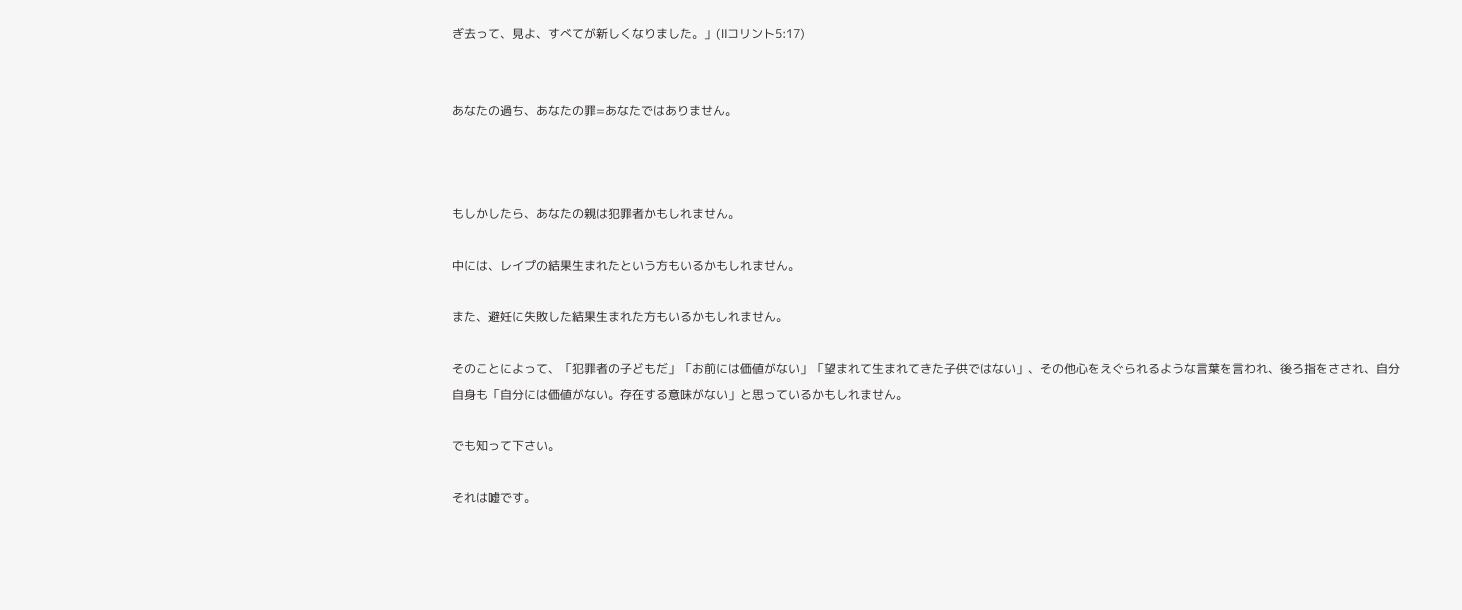ぎ去って、見よ、すべてが新しくなりました。」(Ⅱコリント5:17)


あなたの過ち、あなたの罪=あなたではありません。



もしかしたら、あなたの親は犯罪者かもしれません。

中には、レイプの結果生まれたという方もいるかもしれません。

また、避妊に失敗した結果生まれた方もいるかもしれません。

そのことによって、「犯罪者の子どもだ」「お前には価値がない」「望まれて生まれてきた子供ではない」、その他心をえぐられるような言葉を言われ、後ろ指をさされ、自分自身も「自分には価値がない。存在する意味がない」と思っているかもしれません。

でも知って下さい。

それは嘘です。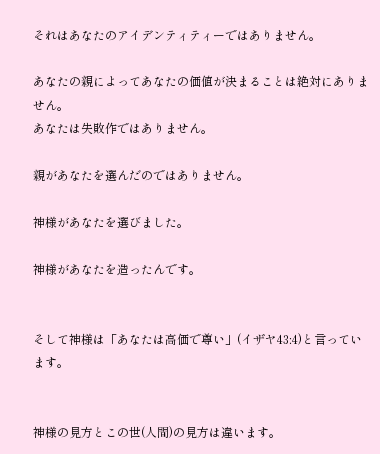それはあなたのアイデンティティーではありません。

あなたの親によってあなたの価値が決まることは絶対にありません。
あなたは失敗作ではありません。

親があなたを選んだのではありません。

神様があなたを選びました。

神様があなたを造ったんです。


そして神様は「あなたは高価で尊い」(イザヤ43:4)と言っています。


神様の見方とこの世(人間)の見方は違います。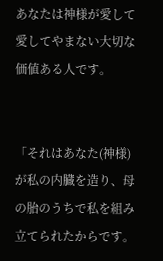あなたは神様が愛して愛してやまない大切な価値ある人です。


「それはあなた(神様)が私の内臓を造り、母の胎のうちで私を組み立てられたからです。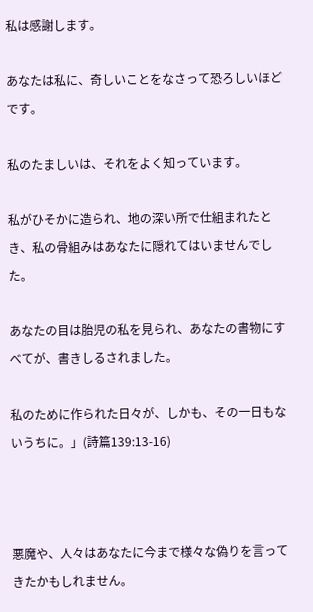私は感謝します。

あなたは私に、奇しいことをなさって恐ろしいほどです。

私のたましいは、それをよく知っています。

私がひそかに造られ、地の深い所で仕組まれたとき、私の骨組みはあなたに隠れてはいませんでした。

あなたの目は胎児の私を見られ、あなたの書物にすべてが、書きしるされました。

私のために作られた日々が、しかも、その一日もないうちに。」(詩篇139:13-16)



悪魔や、人々はあなたに今まで様々な偽りを言ってきたかもしれません。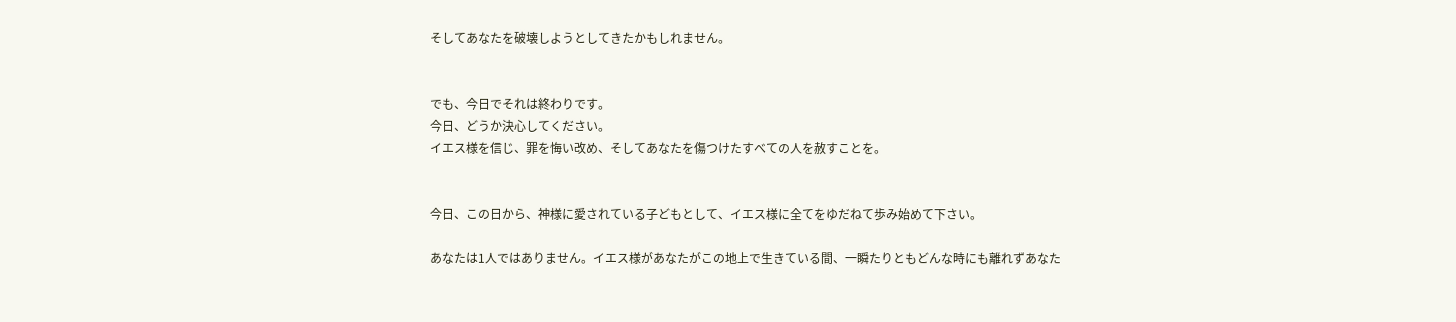そしてあなたを破壊しようとしてきたかもしれません。


でも、今日でそれは終わりです。
今日、どうか決心してください。
イエス様を信じ、罪を悔い改め、そしてあなたを傷つけたすべての人を赦すことを。


今日、この日から、神様に愛されている子どもとして、イエス様に全てをゆだねて歩み始めて下さい。

あなたは1人ではありません。イエス様があなたがこの地上で生きている間、一瞬たりともどんな時にも離れずあなた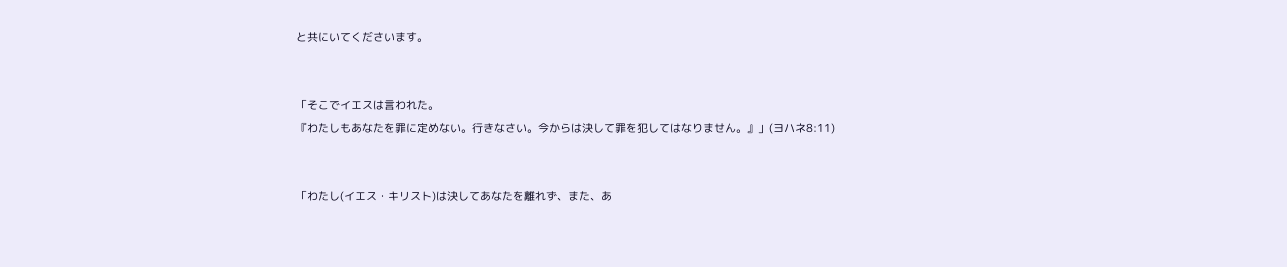と共にいてくださいます。


「そこでイエスは言われた。
『わたしもあなたを罪に定めない。行きなさい。今からは決して罪を犯してはなりません。』」(ヨハネ8:11)


「わたし(イエス・キリスト)は決してあなたを離れず、また、あ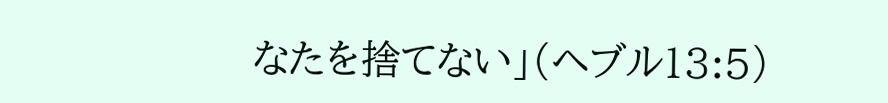なたを捨てない」(ヘブル13:5)